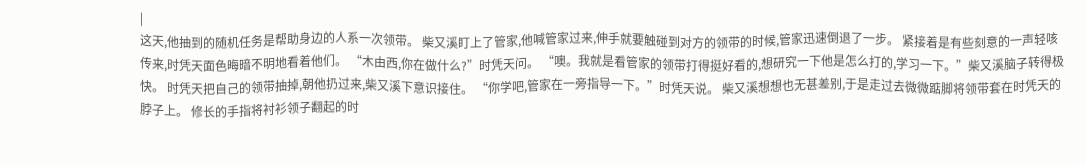|
这天,他抽到的随机任务是帮助身边的人系一次领带。 柴又溪盯上了管家,他喊管家过来,伸手就要触碰到对方的领带的时候,管家迅速倒退了一步。 紧接着是有些刻意的一声轻咳传来,时凭天面色晦暗不明地看着他们。 “木由西,你在做什么?”时凭天问。 “噢。我就是看管家的领带打得挺好看的,想研究一下他是怎么打的,学习一下。”柴又溪脑子转得极快。 时凭天把自己的领带抽掉,朝他扔过来,柴又溪下意识接住。 “你学吧,管家在一旁指导一下。”时凭天说。 柴又溪想想也无甚差别,于是走过去微微踮脚将领带套在时凭天的脖子上。 修长的手指将衬衫领子翻起的时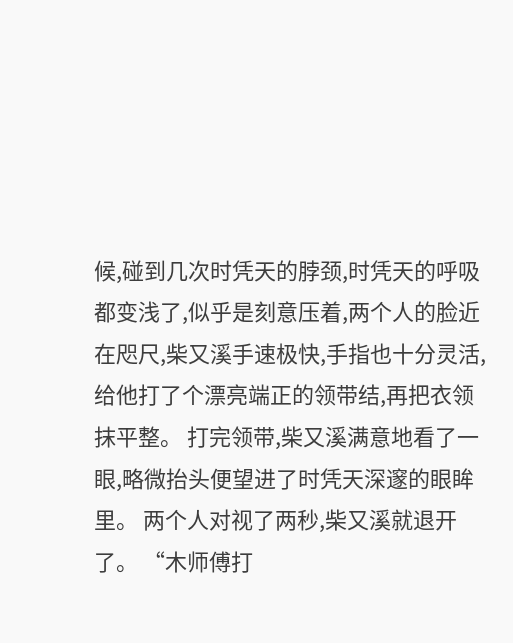候,碰到几次时凭天的脖颈,时凭天的呼吸都变浅了,似乎是刻意压着,两个人的脸近在咫尺,柴又溪手速极快,手指也十分灵活,给他打了个漂亮端正的领带结,再把衣领抹平整。 打完领带,柴又溪满意地看了一眼,略微抬头便望进了时凭天深邃的眼眸里。 两个人对视了两秒,柴又溪就退开了。 “木师傅打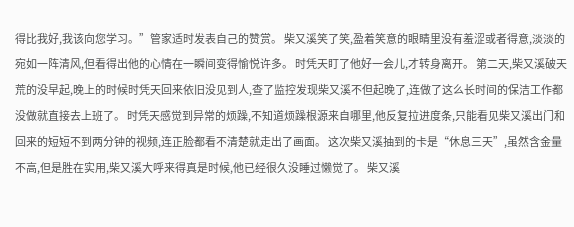得比我好,我该向您学习。”管家适时发表自己的赞赏。 柴又溪笑了笑,盈着笑意的眼睛里没有羞涩或者得意,淡淡的宛如一阵清风,但看得出他的心情在一瞬间变得愉悦许多。 时凭天盯了他好一会儿,才转身离开。 第二天,柴又溪破天荒的没早起,晚上的时候时凭天回来依旧没见到人,查了监控发现柴又溪不但起晚了,连做了这么长时间的保洁工作都没做就直接去上班了。 时凭天感觉到异常的烦躁,不知道烦躁根源来自哪里,他反复拉进度条,只能看见柴又溪出门和回来的短短不到两分钟的视频,连正脸都看不清楚就走出了画面。 这次柴又溪抽到的卡是“休息三天”,虽然含金量不高,但是胜在实用,柴又溪大呼来得真是时候,他已经很久没睡过懒觉了。 柴又溪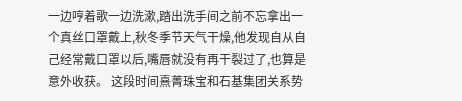一边哼着歌一边洗漱,踏出洗手间之前不忘拿出一个真丝口罩戴上,秋冬季节天气干燥,他发现自从自己经常戴口罩以后,嘴唇就没有再干裂过了,也算是意外收获。 这段时间熹菁珠宝和石基集团关系势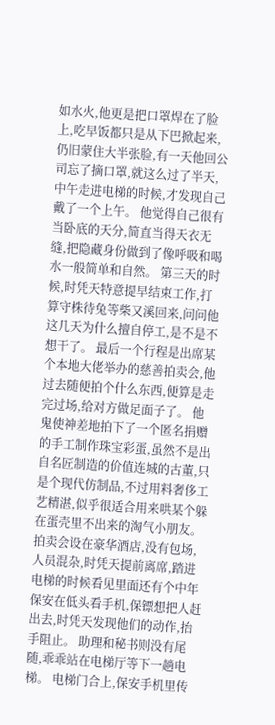如水火,他更是把口罩焊在了脸上,吃早饭都只是从下巴掀起来,仍旧蒙住大半张脸,有一天他回公司忘了摘口罩,就这么过了半天,中午走进电梯的时候,才发现自己戴了一个上午。 他觉得自己很有当卧底的天分,简直当得天衣无缝,把隐藏身份做到了像呼吸和喝水一般简单和自然。 第三天的时候,时凭天特意提早结束工作,打算守株待兔等柴又溪回来,问问他这几天为什么擅自停工,是不是不想干了。 最后一个行程是出席某个本地大佬举办的慈善拍卖会,他过去随便拍个什么东西,便算是走完过场,给对方做足面子了。 他鬼使神差地拍下了一个匿名捐赠的手工制作珠宝彩蛋,虽然不是出自名匠制造的价值连城的古董,只是个现代仿制品,不过用料奢侈工艺精湛,似乎很适合用来哄某个躲在蛋壳里不出来的淘气小朋友。 拍卖会设在豪华酒店,没有包场,人员混杂,时凭天提前离席,踏进电梯的时候看见里面还有个中年保安在低头看手机,保镖想把人赶出去,时凭天发现他们的动作,抬手阻止。 助理和秘书则没有尾随,乖乖站在电梯厅等下一趟电梯。 电梯门合上,保安手机里传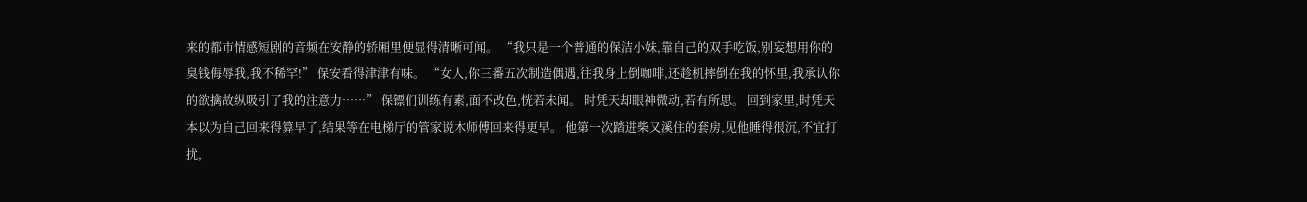来的都市情感短剧的音频在安静的轿厢里便显得清晰可闻。 “我只是一个普通的保洁小妹,靠自己的双手吃饭,别妄想用你的臭钱侮辱我,我不稀罕!” 保安看得津津有味。 “女人,你三番五次制造偶遇,往我身上倒咖啡,还趁机摔倒在我的怀里,我承认你的欲擒故纵吸引了我的注意力……” 保镖们训练有素,面不改色,恍若未闻。 时凭天却眼神微动,若有所思。 回到家里,时凭天本以为自己回来得算早了,结果等在电梯厅的管家说木师傅回来得更早。 他第一次踏进柴又溪住的套房,见他睡得很沉,不宜打扰,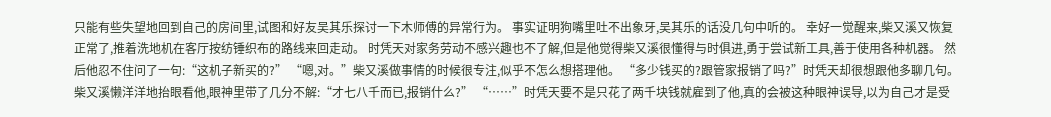只能有些失望地回到自己的房间里,试图和好友吴其乐探讨一下木师傅的异常行为。 事实证明狗嘴里吐不出象牙,吴其乐的话没几句中听的。 幸好一觉醒来,柴又溪又恢复正常了,推着洗地机在客厅按纺锤织布的路线来回走动。 时凭天对家务劳动不感兴趣也不了解,但是他觉得柴又溪很懂得与时俱进,勇于尝试新工具,善于使用各种机器。 然后他忍不住问了一句:“这机子新买的?” “嗯,对。”柴又溪做事情的时候很专注,似乎不怎么想搭理他。 “多少钱买的?跟管家报销了吗?”时凭天却很想跟他多聊几句。 柴又溪懒洋洋地抬眼看他,眼神里带了几分不解:“才七八千而已,报销什么?” “……”时凭天要不是只花了两千块钱就雇到了他,真的会被这种眼神误导,以为自己才是受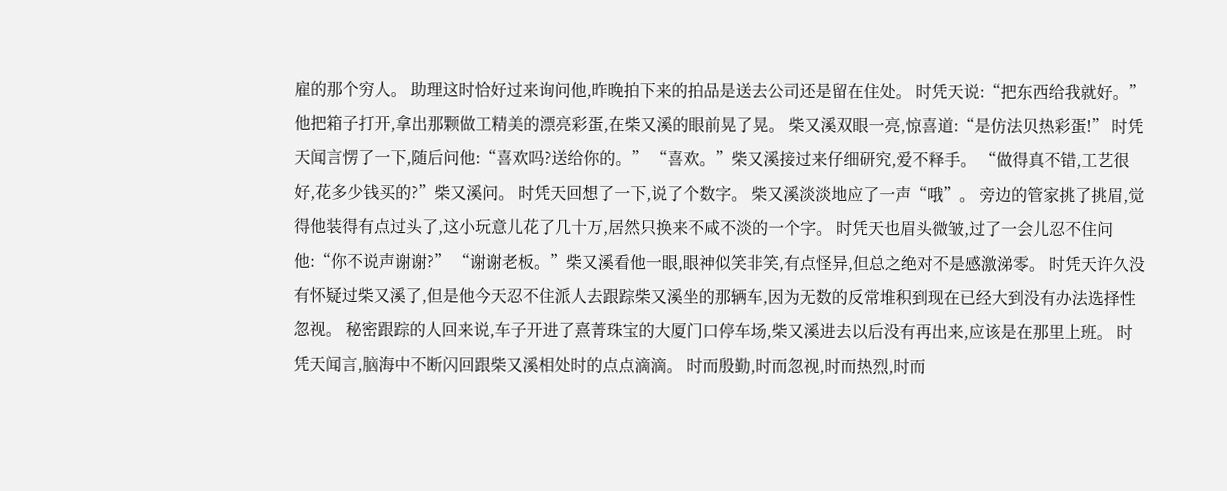雇的那个穷人。 助理这时恰好过来询问他,昨晚拍下来的拍品是送去公司还是留在住处。 时凭天说:“把东西给我就好。” 他把箱子打开,拿出那颗做工精美的漂亮彩蛋,在柴又溪的眼前晃了晃。 柴又溪双眼一亮,惊喜道:“是仿法贝热彩蛋!” 时凭天闻言愣了一下,随后问他:“喜欢吗?送给你的。” “喜欢。”柴又溪接过来仔细研究,爱不释手。 “做得真不错,工艺很好,花多少钱买的?”柴又溪问。 时凭天回想了一下,说了个数字。 柴又溪淡淡地应了一声“哦”。 旁边的管家挑了挑眉,觉得他装得有点过头了,这小玩意儿花了几十万,居然只换来不咸不淡的一个字。 时凭天也眉头微皱,过了一会儿忍不住问他:“你不说声谢谢?” “谢谢老板。”柴又溪看他一眼,眼神似笑非笑,有点怪异,但总之绝对不是感激涕零。 时凭天许久没有怀疑过柴又溪了,但是他今天忍不住派人去跟踪柴又溪坐的那辆车,因为无数的反常堆积到现在已经大到没有办法选择性忽视。 秘密跟踪的人回来说,车子开进了熹菁珠宝的大厦门口停车场,柴又溪进去以后没有再出来,应该是在那里上班。 时凭天闻言,脑海中不断闪回跟柴又溪相处时的点点滴滴。 时而殷勤,时而忽视,时而热烈,时而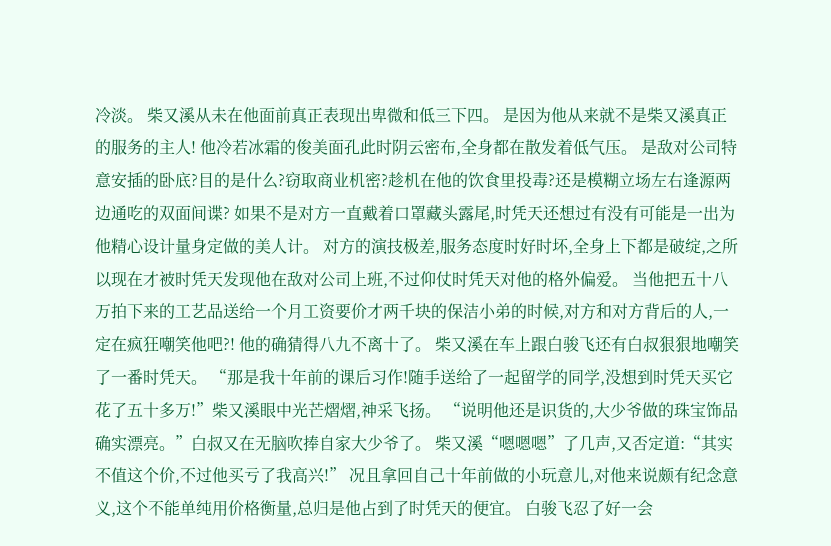冷淡。 柴又溪从未在他面前真正表现出卑微和低三下四。 是因为他从来就不是柴又溪真正的服务的主人! 他冷若冰霜的俊美面孔此时阴云密布,全身都在散发着低气压。 是敌对公司特意安插的卧底?目的是什么?窃取商业机密?趁机在他的饮食里投毒?还是模糊立场左右逢源两边通吃的双面间谍? 如果不是对方一直戴着口罩藏头露尾,时凭天还想过有没有可能是一出为他精心设计量身定做的美人计。 对方的演技极差,服务态度时好时坏,全身上下都是破绽,之所以现在才被时凭天发现他在敌对公司上班,不过仰仗时凭天对他的格外偏爱。 当他把五十八万拍下来的工艺品送给一个月工资要价才两千块的保洁小弟的时候,对方和对方背后的人,一定在疯狂嘲笑他吧?! 他的确猜得八九不离十了。 柴又溪在车上跟白骏飞还有白叔狠狠地嘲笑了一番时凭天。 “那是我十年前的课后习作!随手送给了一起留学的同学,没想到时凭天买它花了五十多万!”柴又溪眼中光芒熠熠,神采飞扬。 “说明他还是识货的,大少爷做的珠宝饰品确实漂亮。”白叔又在无脑吹捧自家大少爷了。 柴又溪“嗯嗯嗯”了几声,又否定道:“其实不值这个价,不过他买亏了我高兴!” 况且拿回自己十年前做的小玩意儿,对他来说颇有纪念意义,这个不能单纯用价格衡量,总归是他占到了时凭天的便宜。 白骏飞忍了好一会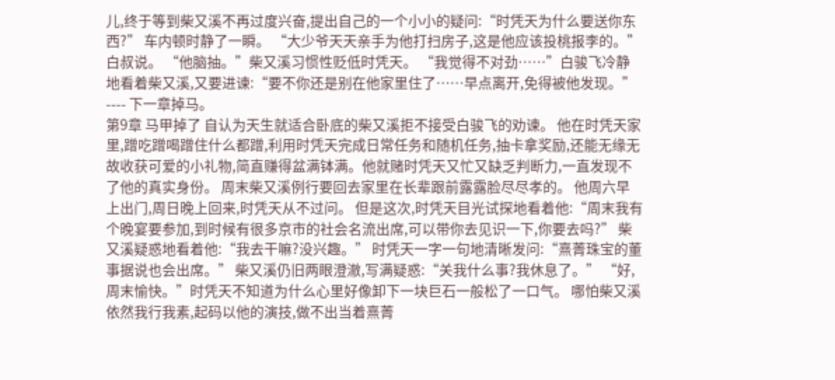儿,终于等到柴又溪不再过度兴奋,提出自己的一个小小的疑问:“时凭天为什么要送你东西?” 车内顿时静了一瞬。 “大少爷天天亲手为他打扫房子,这是他应该投桃报李的。”白叔说。 “他脑抽。”柴又溪习惯性贬低时凭天。 “我觉得不对劲……”白骏飞冷静地看着柴又溪,又要进谏:“要不你还是别在他家里住了……早点离开,免得被他发现。” ---- 下一章掉马。
第9章 马甲掉了 自认为天生就适合卧底的柴又溪拒不接受白骏飞的劝谏。 他在时凭天家里,蹭吃蹭喝蹭住什么都蹭,利用时凭天完成日常任务和随机任务,抽卡拿奖励,还能无缘无故收获可爱的小礼物,简直赚得盆满钵满。他就赌时凭天又忙又缺乏判断力,一直发现不了他的真实身份。 周末柴又溪例行要回去家里在长辈跟前露露脸尽尽孝的。 他周六早上出门,周日晚上回来,时凭天从不过问。 但是这次,时凭天目光试探地看着他:“周末我有个晚宴要参加,到时候有很多京市的社会名流出席,可以带你去见识一下,你要去吗?” 柴又溪疑惑地看着他:“我去干嘛?没兴趣。” 时凭天一字一句地清晰发问:“熹菁珠宝的董事据说也会出席。” 柴又溪仍旧两眼澄澈,写满疑惑:“关我什么事?我休息了。” “好,周末愉快。”时凭天不知道为什么心里好像卸下一块巨石一般松了一口气。 哪怕柴又溪依然我行我素,起码以他的演技,做不出当着熹菁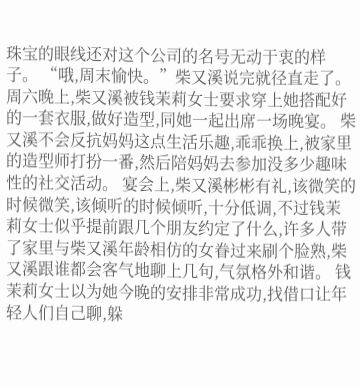珠宝的眼线还对这个公司的名号无动于衷的样子。 “哦,周末愉快。”柴又溪说完就径直走了。 周六晚上,柴又溪被钱茉莉女士要求穿上她搭配好的一套衣服,做好造型,同她一起出席一场晚宴。 柴又溪不会反抗妈妈这点生活乐趣,乖乖换上,被家里的造型师打扮一番,然后陪妈妈去参加没多少趣味性的社交活动。 宴会上,柴又溪彬彬有礼,该微笑的时候微笑,该倾听的时候倾听,十分低调,不过钱茉莉女士似乎提前跟几个朋友约定了什么,许多人带了家里与柴又溪年龄相仿的女眷过来刷个脸熟,柴又溪跟谁都会客气地聊上几句,气氛格外和谐。 钱茉莉女士以为她今晚的安排非常成功,找借口让年轻人们自己聊,躲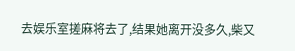去娱乐室搓麻将去了,结果她离开没多久,柴又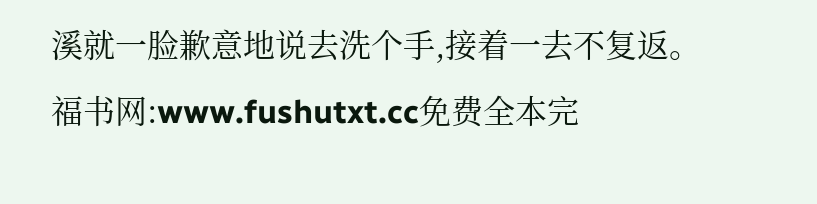溪就一脸歉意地说去洗个手,接着一去不复返。
福书网:www.fushutxt.cc免费全本完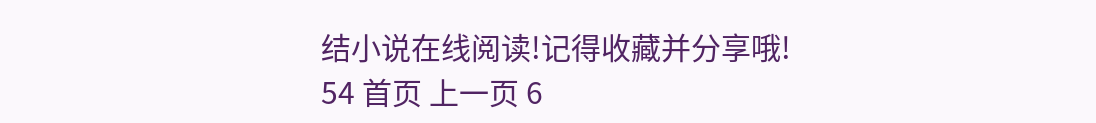结小说在线阅读!记得收藏并分享哦!
54 首页 上一页 6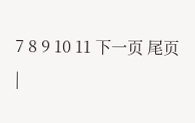7 8 9 10 11 下一页 尾页
|